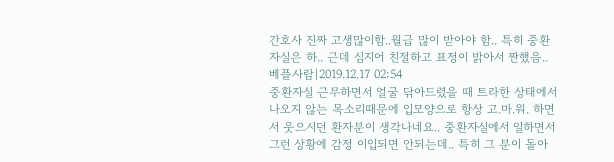간호사 진짜 고생많이함..월급 많이 받아야 함.. 특히 중환자실은 하.. 근데 심지어 친절하고 표정이 밝아서 짠했음..
베플사람|2019.12.17 02:54
중환자실 근무하면서 얼굴 닦아드렸을 때 트라한 상태에서 나오지 않는 목소리때문에 입모양으로 항상 고.마.워. 하면서 웃으시던 환자분이 생각나네요.. 중환자실에서 일하면서 그런 상황에 감정 이입되면 안되는데.. 특히 그 분이 돌아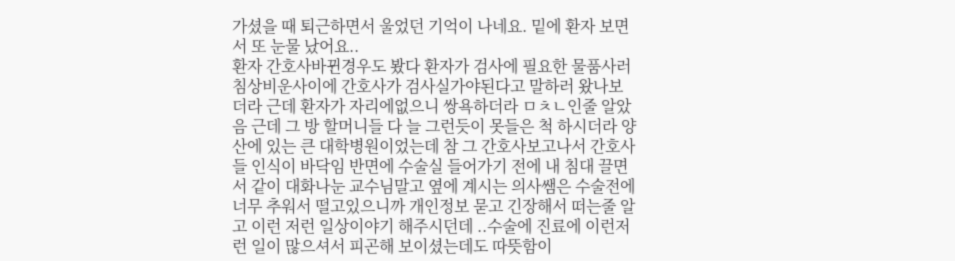가셨을 때 퇴근하면서 울었던 기억이 나네요. 밑에 환자 보면서 또 눈물 났어요..
환자 간호사바뀐경우도 봤다 환자가 검사에 필요한 물품사러 침상비운사이에 간호사가 검사실가야된다고 말하러 왔나보더라 근데 환자가 자리에없으니 쌍욕하더라 ㅁㅊㄴ인줄 알았음 근데 그 방 할머니들 다 늘 그런듯이 못들은 척 하시더라 양산에 있는 큰 대학병원이었는데 참 그 간호사보고나서 간호사들 인식이 바닥임 반면에 수술실 들어가기 전에 내 침대 끌면서 같이 대화나눈 교수님말고 옆에 계시는 의사쌤은 수술전에 너무 추워서 떨고있으니까 개인정보 묻고 긴장해서 떠는줄 알고 이런 저런 일상이야기 해주시던데 ..수술에 진료에 이런저런 일이 많으셔서 피곤해 보이셨는데도 따뜻함이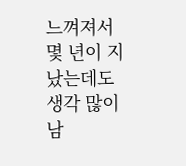느껴져서 몇 년이 지났는데도 생각 많이 남